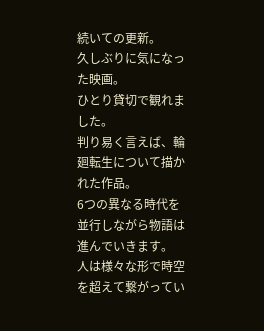続いての更新。
久しぶりに気になった映画。
ひとり貸切で観れました。
判り易く言えば、輪廻転生について描かれた作品。
6つの異なる時代を並行しながら物語は進んでいきます。
人は様々な形で時空を超えて繋がってい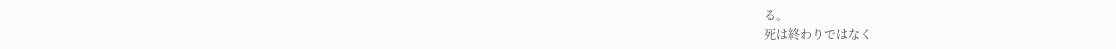る。
死は終わりではなく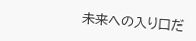未来への入り口だ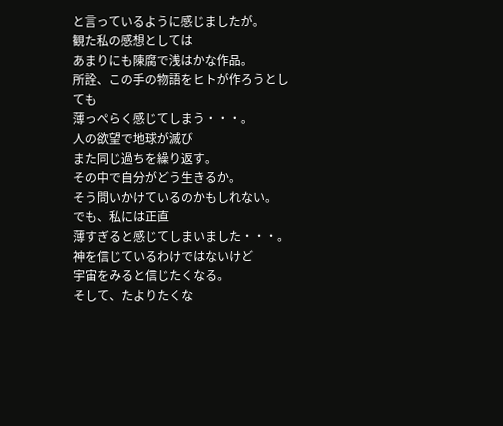と言っているように感じましたが。
観た私の感想としては
あまりにも陳腐で浅はかな作品。
所詮、この手の物語をヒトが作ろうとしても
薄っぺらく感じてしまう・・・。
人の欲望で地球が滅び
また同じ過ちを繰り返す。
その中で自分がどう生きるか。
そう問いかけているのかもしれない。
でも、私には正直
薄すぎると感じてしまいました・・・。
神を信じているわけではないけど
宇宙をみると信じたくなる。
そして、たよりたくな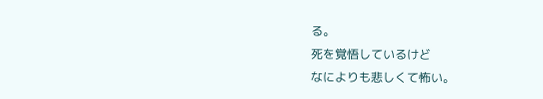る。
死を覚悟しているけど
なによりも悲しくて怖い。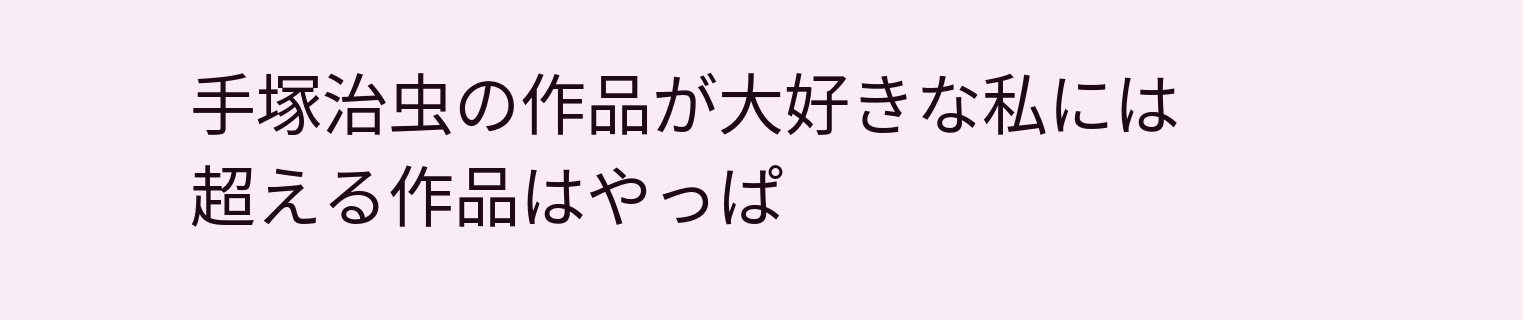手塚治虫の作品が大好きな私には
超える作品はやっぱ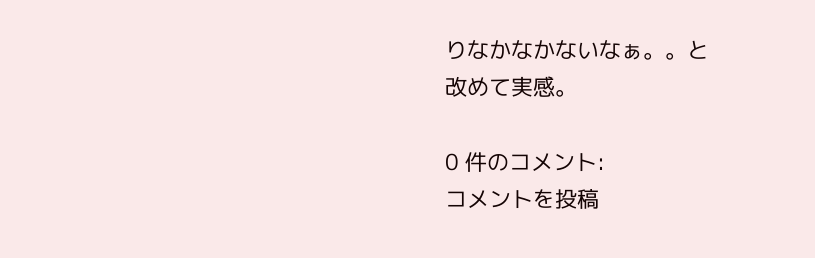りなかなかないなぁ。。と
改めて実感。

0 件のコメント:
コメントを投稿